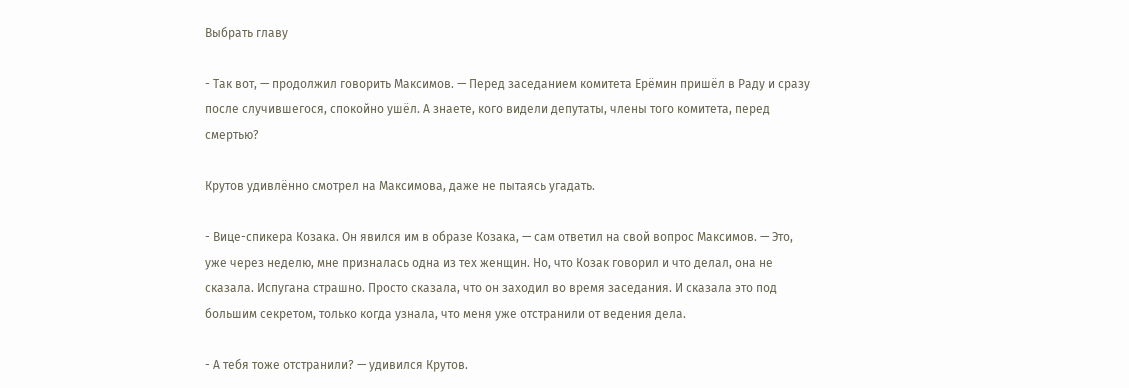Выбрать главу

- Так вот, — продолжил говорить Максимов. — Перед заседанием комитета Ерёмин пришёл в Раду и сразу после случившегося, спокойно ушёл. А знаете, кого видели депутаты, члены того комитета, перед смертью?

Крутов удивлённо смотрел на Максимова, даже не пытаясь угадать.

- Вице-спикера Козака. Он явился им в образе Козака, — сам ответил на свой вопрос Максимов. — Это, уже через неделю, мне призналась одна из тех женщин. Но, что Козак говорил и что делал, она не сказала. Испугана страшно. Просто сказала, что он заходил во время заседания. И сказала это под большим секретом, только когда узнала, что меня уже отстранили от ведения дела.

- А тебя тоже отстранили? — удивился Крутов.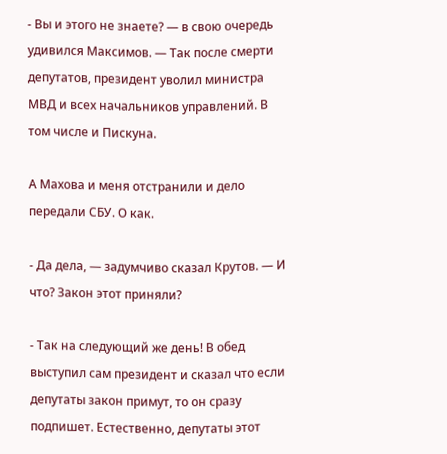- Вы и этого не знаете? — в свою очередь удивился Максимов. — Так после смерти депутатов, президент уволил министра МВД и всех начальников управлений. В том числе и Пискуна.

А Махова и меня отстранили и дело передали СБУ. О как.

- Да дела, — задумчиво сказал Крутов. — И что? Закон этот приняли?

- Так на следующий же день! В обед выступил сам президент и сказал что если депутаты закон примут, то он сразу подпишет. Естественно, депутаты этот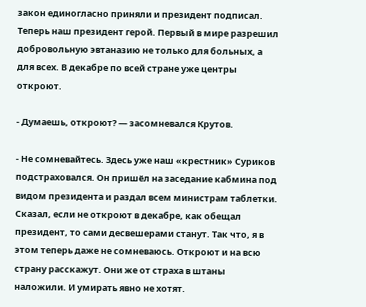закон единогласно приняли и президент подписал. Теперь наш президент герой. Первый в мире разрешил добровольную эвтаназию не только для больных, а для всех. В декабре по всей стране уже центры откроют.

- Думаешь, откроют? — засомневался Крутов.

- Не сомневайтесь. Здесь уже наш «крестник» Суриков подстраховался. Он пришёл на заседание кабмина под видом президента и раздал всем министрам таблетки. Сказал, если не откроют в декабре, как обещал президент, то сами десвешерами станут. Так что, я в этом теперь даже не сомневаюсь. Откроют и на всю страну расскажут. Они же от страха в штаны наложили. И умирать явно не хотят.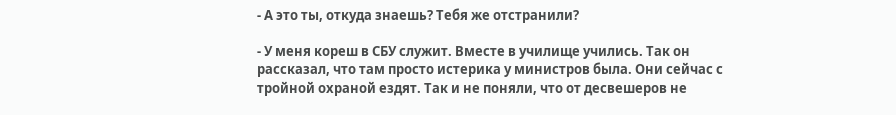- А это ты, откуда знаешь? Тебя же отстранили?

- У меня кореш в СБУ служит. Вместе в училище учились. Так он рассказал, что там просто истерика у министров была. Они сейчас с тройной охраной ездят. Так и не поняли, что от десвешеров не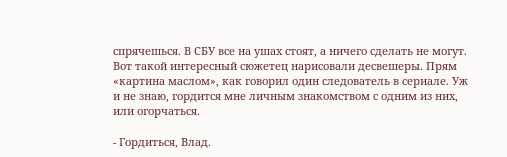спрячешься. В СБУ все на ушах стоят, а ничего сделать не могут. Вот такой интересный сюжетец нарисовали десвешеры. Прям «картина маслом», как говорил один следователь в сериале. Уж и не знаю, гордится мне личным знакомством с одним из них, или огорчаться.

- Гордиться, Влад.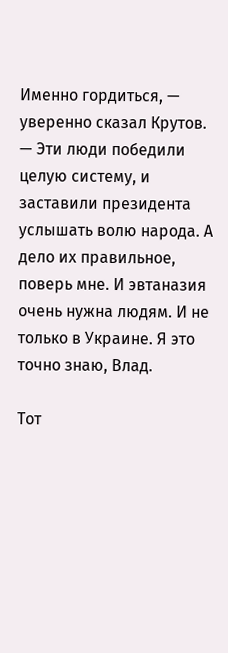Именно гордиться, — уверенно сказал Крутов. — Эти люди победили целую систему, и заставили президента услышать волю народа. А дело их правильное, поверь мне. И эвтаназия очень нужна людям. И не только в Украине. Я это точно знаю, Влад.

Тот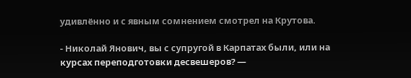удивлённо и с явным сомнением смотрел на Крутова.

- Николай Янович, вы с супругой в Карпатах были, или на курсах переподготовки десвешеров? —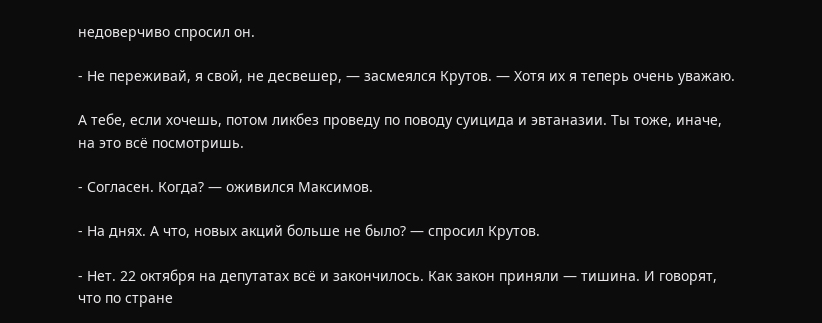недоверчиво спросил он.

- Не переживай, я свой, не десвешер, — засмеялся Крутов. — Хотя их я теперь очень уважаю.

А тебе, если хочешь, потом ликбез проведу по поводу суицида и эвтаназии. Ты тоже, иначе, на это всё посмотришь.

- Согласен. Когда? — оживился Максимов.

- На днях. А что, новых акций больше не было? — спросил Крутов.

- Нет. 22 октября на депутатах всё и закончилось. Как закон приняли — тишина. И говорят, что по стране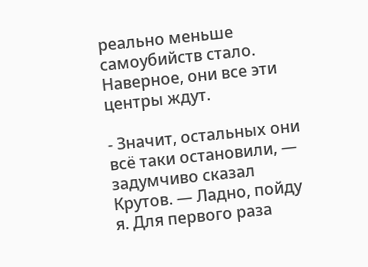реально меньше самоубийств стало. Наверное, они все эти центры ждут.

- Значит, остальных они всё таки остановили, — задумчиво сказал Крутов. — Ладно, пойду я. Для первого раза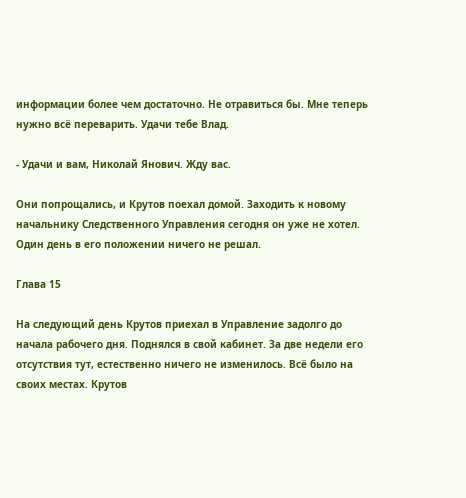информации более чем достаточно. Не отравиться бы. Мне теперь нужно всё переварить. Удачи тебе Влад.

- Удачи и вам, Николай Янович. Жду вас.

Они попрощались, и Крутов поехал домой. Заходить к новому начальнику Следственного Управления сегодня он уже не хотел. Один день в его положении ничего не решал.

Глава 15

На следующий день Крутов приехал в Управление задолго до начала рабочего дня. Поднялся в свой кабинет. За две недели его отсутствия тут, естественно ничего не изменилось. Всё было на своих местах. Крутов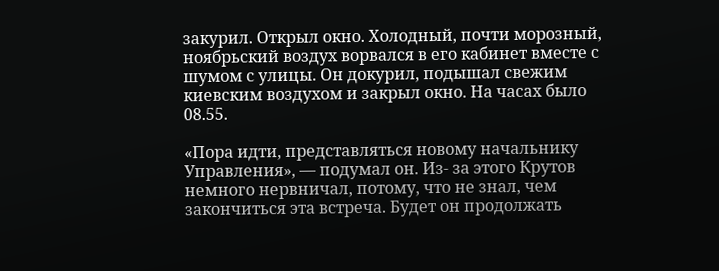закурил. Открыл окно. Холодный, почти морозный, ноябрьский воздух ворвался в его кабинет вместе с шумом с улицы. Он докурил, подышал свежим киевским воздухом и закрыл окно. На часах было 08.55.

«Пора идти, представляться новому начальнику Управления», — подумал он. Из- за этого Крутов немного нервничал, потому, что не знал, чем закончиться эта встреча. Будет он продолжать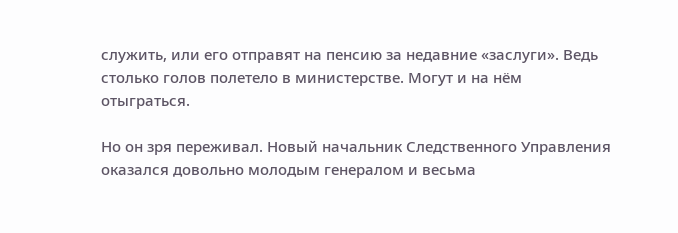служить, или его отправят на пенсию за недавние «заслуги». Ведь столько голов полетело в министерстве. Могут и на нём отыграться.

Но он зря переживал. Новый начальник Следственного Управления оказался довольно молодым генералом и весьма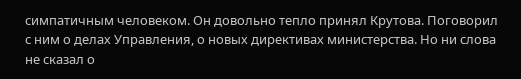симпатичным человеком. Он довольно тепло принял Крутова. Поговорил с ним о делах Управления, о новых директивах министерства. Но ни слова не сказал о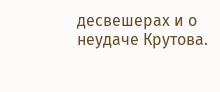десвешерах и о неудаче Крутова.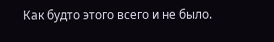Как будто этого всего и не было.